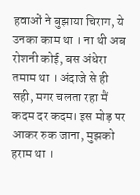हवाओं ने बुझाया चिराग, ये उनका काम था । ना थी अब रोशनी कोई, बस अंधेरा तमाम था । अंदाजे से ही सही, मगर चलता रहा मैं कदम दर कदम। इस मोड़ पर आकर रुक जाना, मुझको हराम था ।